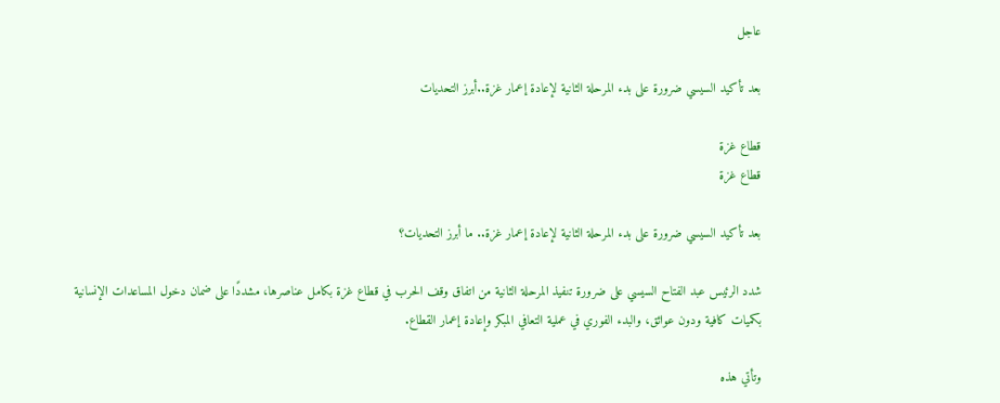عاجل

بعد تأكيد السيسي ضرورة على بدء المرحلة الثانية لإعادة إعمار غزة..أبرز التحديات

قطاع غزة
قطاع غزة

بعد تأكيد السيسي ضرورة على بدء المرحلة الثانية لإعادة إعمار غزة.. ما أبرز التحديات؟

شدد الرئيس عبد الفتاح السيسي على ضرورة تنفيذ المرحلة الثانية من اتفاق وقف الحرب في قطاع غزة بكامل عناصرها، مشددًا على ضمان دخول المساعدات الإنسانية بكميات كافية ودون عوائق، والبدء الفوري في عملية التعافي المبكر وإعادة إعمار القطاع.

وتأتي هذه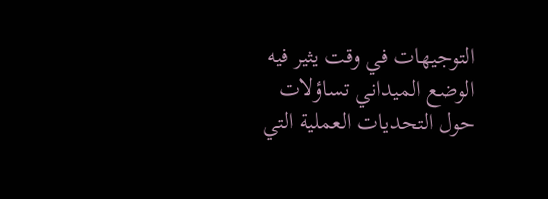التوجيهات في وقت يثير فيه الوضع الميداني تساؤلات حول التحديات العملية التي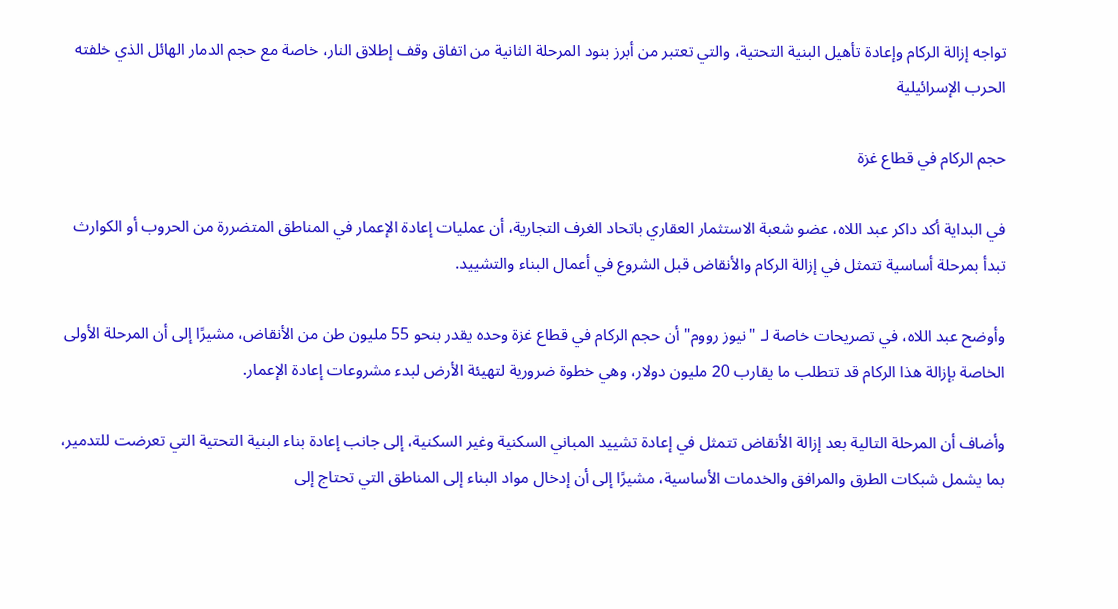تواجه إزالة الركام وإعادة تأهيل البنية التحتية، والتي تعتبر من أبرز بنود المرحلة الثانية من اتفاق وقف إطلاق النار، خاصة مع حجم الدمار الهائل الذي خلفته الحرب الإسرائيلية

حجم الركام في قطاع غزة

في البداية أكد داكر عبد اللاه، عضو شعبة الاستثمار العقاري باتحاد الغرف التجارية، أن عمليات إعادة الإعمار في المناطق المتضررة من الحروب أو الكوارث تبدأ بمرحلة أساسية تتمثل في إزالة الركام والأنقاض قبل الشروع في أعمال البناء والتشييد.

وأوضح عبد اللاه، في تصريحات خاصة لـ "نيوز رووم" أن حجم الركام في قطاع غزة وحده يقدر بنحو 55 مليون طن من الأنقاض، مشيرًا إلى أن المرحلة الأولى الخاصة بإزالة هذا الركام قد تتطلب ما يقارب 20 مليون دولار، وهي خطوة ضرورية لتهيئة الأرض لبدء مشروعات إعادة الإعمار.

وأضاف أن المرحلة التالية بعد إزالة الأنقاض تتمثل في إعادة تشييد المباني السكنية وغير السكنية، إلى جانب إعادة بناء البنية التحتية التي تعرضت للتدمير، بما يشمل شبكات الطرق والمرافق والخدمات الأساسية، مشيرًا إلى أن إدخال مواد البناء إلى المناطق التي تحتاج إلى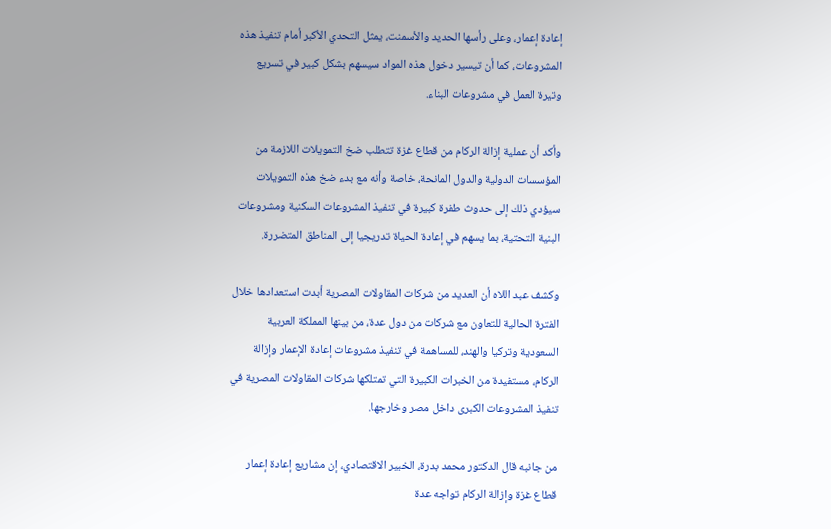إعادة إعمار، وعلى رأسها الحديد والأسمنت، يمثل التحدي الأكبر أمام تنفيذ هذه المشروعات، كما أن تيسير دخول هذه المواد سيسهم بشكل كبير في تسريع وتيرة العمل في مشروعات البناء.

وأكد أن عملية إزالة الركام من قطاع غزة تتطلب ضخ التمويلات اللازمة من المؤسسات الدولية والدول المانحة، خاصة وأنه مع بدء ضخ هذه التمويلات سيؤدي ذلك إلى حدوث طفرة كبيرة في تنفيذ المشروعات السكنية ومشروعات البنية التحتية، بما يسهم في إعادة الحياة تدريجيا إلى المناطق المتضررة.

وكشف عبد اللاه أن العديد من شركات المقاولات المصرية أبدت استعدادها خلال الفترة الحالية للتعاون مع شركات من دول عدة، من بينها المملكة العربية السعودية وتركيا والهند، للمساهمة في تنفيذ مشروعات إعادة الإعمار وإزالة الركام، مستفيدة من الخبرات الكبيرة التي تمتلكها شركات المقاولات المصرية في تنفيذ المشروعات الكبرى داخل مصر وخارجها.

من جانبه قال الدكتور محمد بدرة، الخبير الاقتصادي، إن مشاريع إعادة إعمار قطاع غزة وإزالة الركام تواجه عدة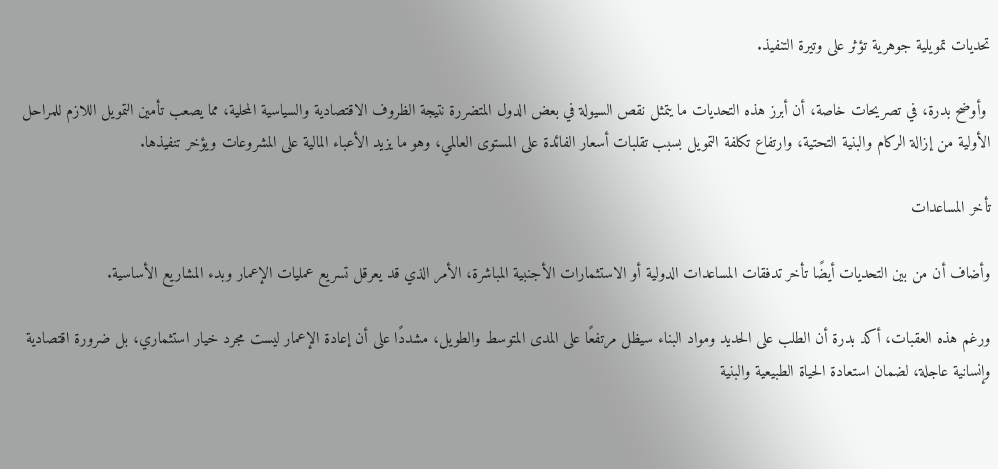تحديات تمويلية جوهرية تؤثر على وتيرة التنفيذ.

 وأوضح بدرة، في تصريحات خاصة، أن أبرز هذه التحديات ما يتمثل نقص السيولة في بعض الدول المتضررة نتيجة الظروف الاقتصادية والسياسية المحلية، مما يصعب تأمين التمويل اللازم للمراحل الأولية من إزالة الركام والبنية التحتية، وارتفاع تكلفة التمويل بسبب تقلبات أسعار الفائدة على المستوى العالمي، وهو ما يزيد الأعباء المالية على المشروعات ويؤخر تنفيذها.

تأخر المساعدات

وأضاف أن من بين التحديات أيضًا تأخر تدفقات المساعدات الدولية أو الاستثمارات الأجنبية المباشرة، الأمر الذي قد يعرقل تسريع عمليات الإعمار وبدء المشاريع الأساسية.

ورغم هذه العقبات، أكد بدرة أن الطلب على الحديد ومواد البناء سيظل مرتفعًا على المدى المتوسط والطويل، مشددًا على أن إعادة الإعمار ليست مجرد خيار استثماري، بل ضرورة اقتصادية وإنسانية عاجلة، لضمان استعادة الحياة الطبيعية والبنية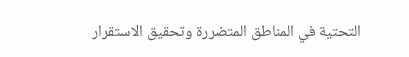التحتية في المناطق المتضررة وتحقيق الاستقرار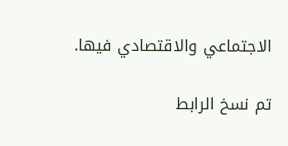الاجتماعي والاقتصادي فيها.

تم نسخ الرابط